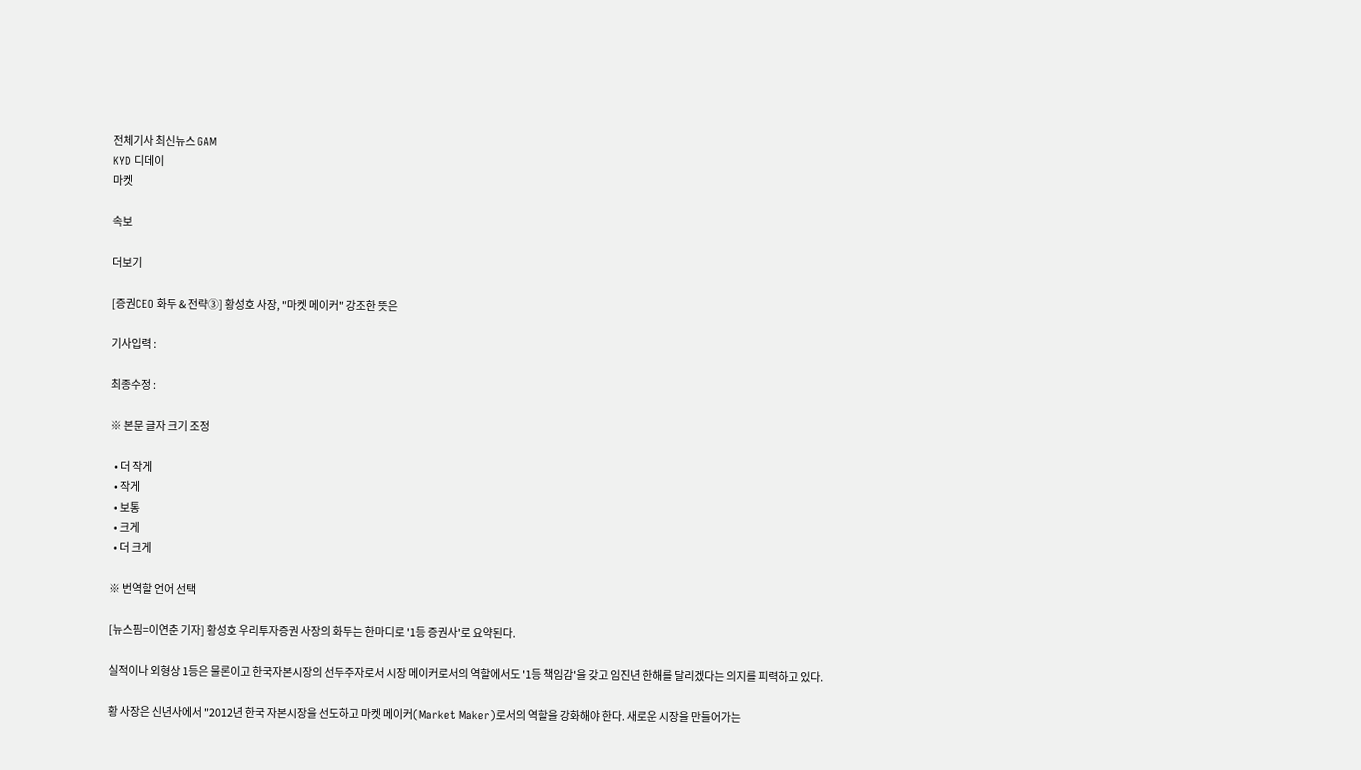전체기사 최신뉴스 GAM
KYD 디데이
마켓

속보

더보기

[증권CEO 화두 & 전략③] 황성호 사장, "마켓 메이커" 강조한 뜻은

기사입력 :

최종수정 :

※ 본문 글자 크기 조정

  • 더 작게
  • 작게
  • 보통
  • 크게
  • 더 크게

※ 번역할 언어 선택

[뉴스핌=이연춘 기자] 황성호 우리투자증권 사장의 화두는 한마디로 '1등 증권사'로 요약된다.

실적이나 외형상 1등은 물론이고 한국자본시장의 선두주자로서 시장 메이커로서의 역할에서도 '1등 책임감'을 갖고 임진년 한해를 달리겠다는 의지를 피력하고 있다.

황 사장은 신년사에서 "2012년 한국 자본시장을 선도하고 마켓 메이커(Market Maker)로서의 역할을 강화해야 한다. 새로운 시장을 만들어가는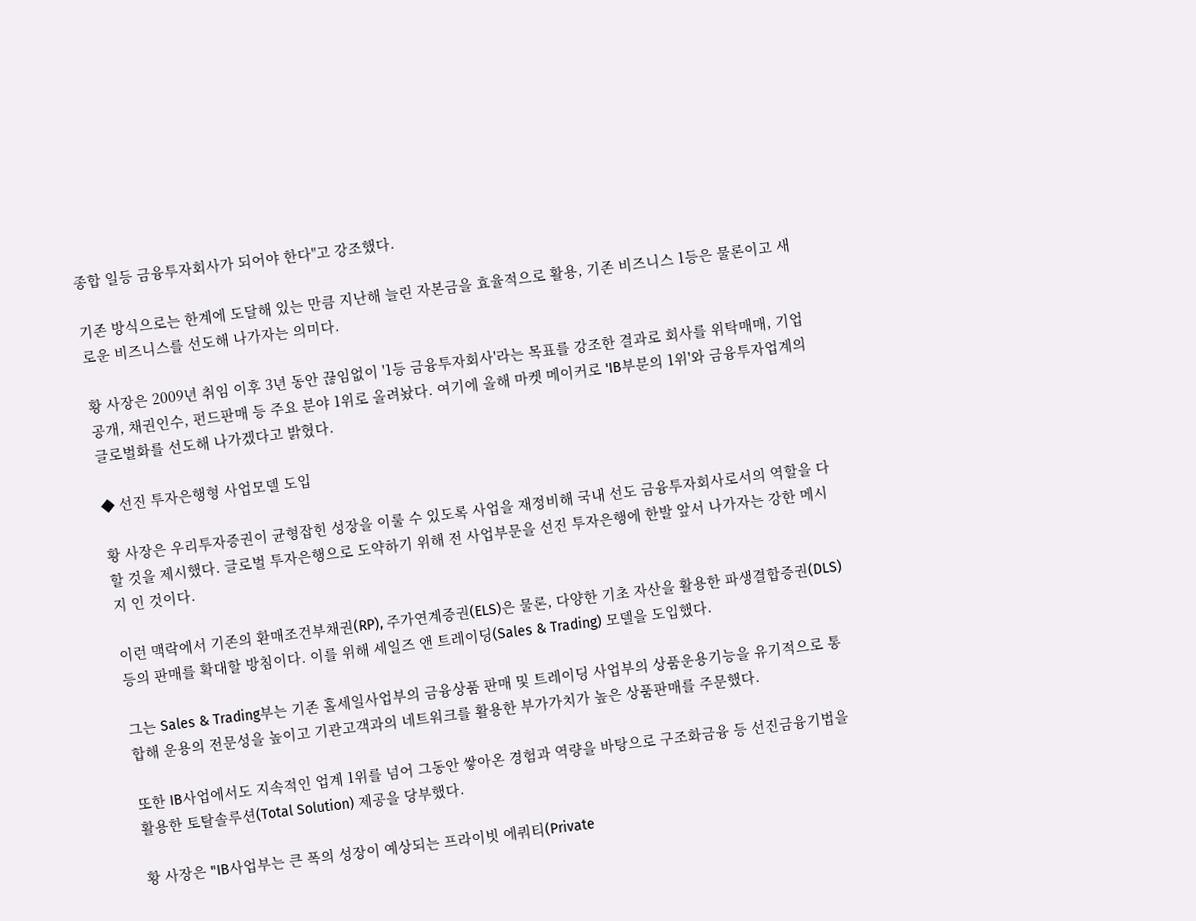종합 일등 금융투자회사가 되어야 한다"고 강조했다.

기존 방식으로는 한계에 도달해 있는 만큼 지난해 늘린 자본금을 효율적으로 활용, 기존 비즈니스 1등은 물론이고 새로운 비즈니스를 선도해 나가자는 의미다.

황 사장은 2009년 취임 이후 3년 동안 끊임없이 '1등 금융투자회사'라는 목표를 강조한 결과로 회사를 위탁매매, 기업공개, 채권인수, 펀드판매 등 주요 분야 1위로 올려놨다. 여기에 올해 마켓 메이커로 'IB부분의 1위'와 금융투자업계의 글로벌화를 선도해 나가겠다고 밝혔다.

◆ 선진 투자은행형 사업모델 도입

황 사장은 우리투자증권이 균형잡힌 성장을 이룰 수 있도록 사업을 재정비해 국내 선도 금융투자회사로서의 역할을 다할 것을 제시했다. 글로벌 투자은행으로 도약하기 위해 전 사업부문을 선진 투자은행에 한발 앞서 나가자는 강한 메시지 인 것이다.

이런 맥락에서 기존의 환매조건부채권(RP), 주가연계증권(ELS)은 물론, 다양한 기초 자산을 활용한 파생결합증권(DLS) 등의 판매를 확대할 방침이다. 이를 위해 세일즈 앤 트레이딩(Sales & Trading) 모델을 도입했다.

그는 Sales & Trading부는 기존 홀세일사업부의 금융상품 판매 및 트레이딩 사업부의 상품운용기능을 유기적으로 통합해 운용의 전문성을 높이고 기관고객과의 네트워크를 활용한 부가가치가 높은 상품판매를 주문했다.

또한 IB사업에서도 지속적인 업계 1위를 넘어 그동안 쌓아온 경험과 역량을 바탕으로 구조화금융 등 선진금융기법을 활용한 토탈솔루션(Total Solution) 제공을 당부했다.

황 사장은 "IB사업부는 큰 폭의 성장이 예상되는 프라이빗 에쿼티(Private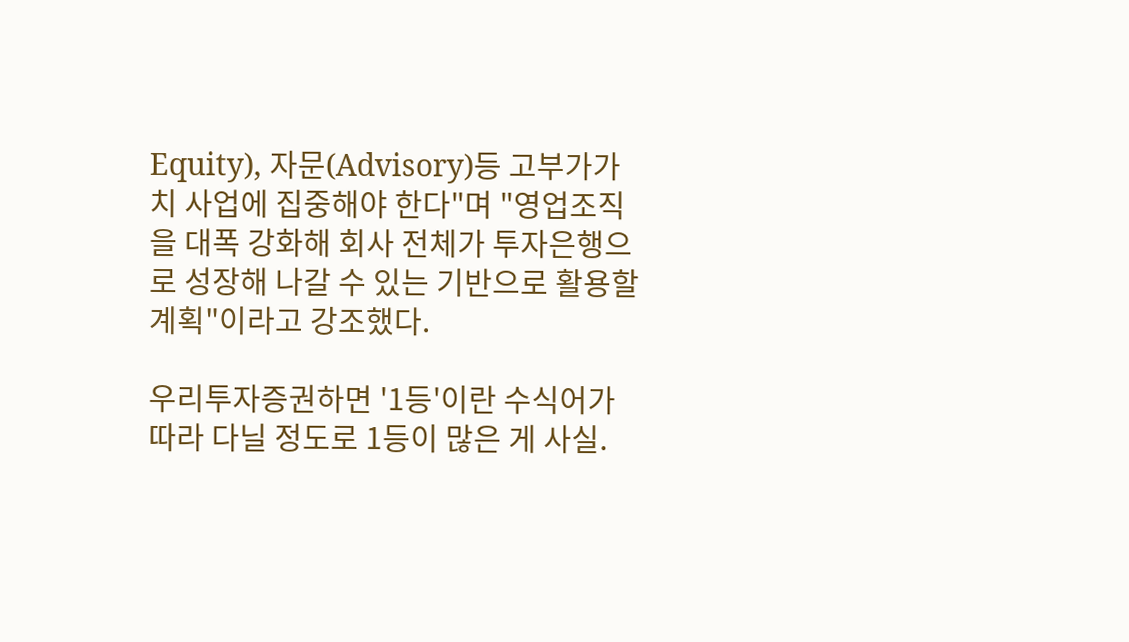Equity), 자문(Advisory)등 고부가가치 사업에 집중해야 한다"며 "영업조직을 대폭 강화해 회사 전체가 투자은행으로 성장해 나갈 수 있는 기반으로 활용할 계획"이라고 강조했다.

우리투자증권하면 '1등'이란 수식어가 따라 다닐 정도로 1등이 많은 게 사실.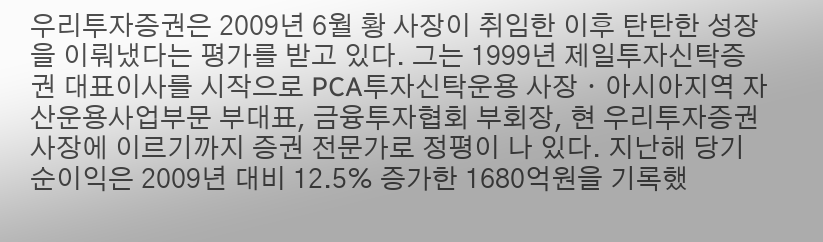우리투자증권은 2009년 6월 황 사장이 취임한 이후 탄탄한 성장을 이뤄냈다는 평가를 받고 있다. 그는 1999년 제일투자신탁증권 대표이사를 시작으로 PCA투자신탁운용 사장ㆍ아시아지역 자산운용사업부문 부대표, 금융투자협회 부회장, 현 우리투자증권 사장에 이르기까지 증권 전문가로 정평이 나 있다. 지난해 당기순이익은 2009년 대비 12.5% 증가한 1680억원을 기록했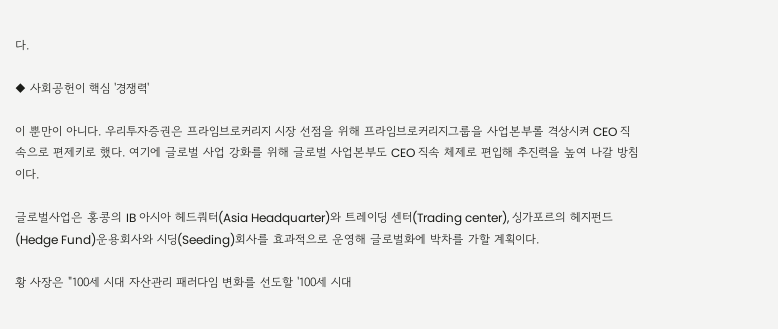다.

◆ 사회공헌이 핵심 '경쟁력'

이 뿐만이 아니다. 우리투자증권은 프라임브로커리지 시장 선점을 위해 프라임브로커리지그룹을 사업본부롤 격상시켜 CEO 직속으로 편제키로 했다. 여기에 글로벌 사업 강화를 위해 글로벌 사업본부도 CEO 직속 체제로 편입해 추진력을 높여 나갈 방침이다.

글로벌사업은 홍콩의 IB 아시아 헤드쿼터(Asia Headquarter)와 트레이딩 센터(Trading center), 싱가포르의 헤지펀드(Hedge Fund)운용회사와 시딩(Seeding)회사를 효과적으로 운영해 글로벌화에 박차를 가할 계획이다.

황 사장은 "100세 시대 자산관리 패러다임 변화를 선도할 '100세 시대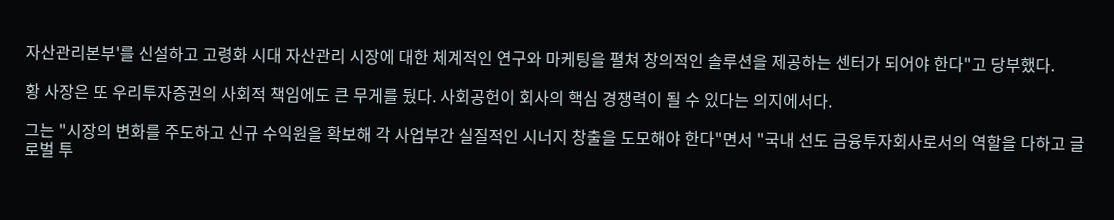자산관리본부'를 신설하고 고령화 시대 자산관리 시장에 대한 체계적인 연구와 마케팅을 펼쳐 창의적인 솔루션을 제공하는 센터가 되어야 한다"고 당부했다.

황 사장은 또 우리투자증권의 사회적 책임에도 큰 무게를 뒀다. 사회공헌이 회사의 핵심 경쟁력이 될 수 있다는 의지에서다.

그는 "시장의 변화를 주도하고 신규 수익원을 확보해 각 사업부간 실질적인 시너지 창출을 도모해야 한다"면서 "국내 선도 금융투자회사로서의 역할을 다하고 글로벌 투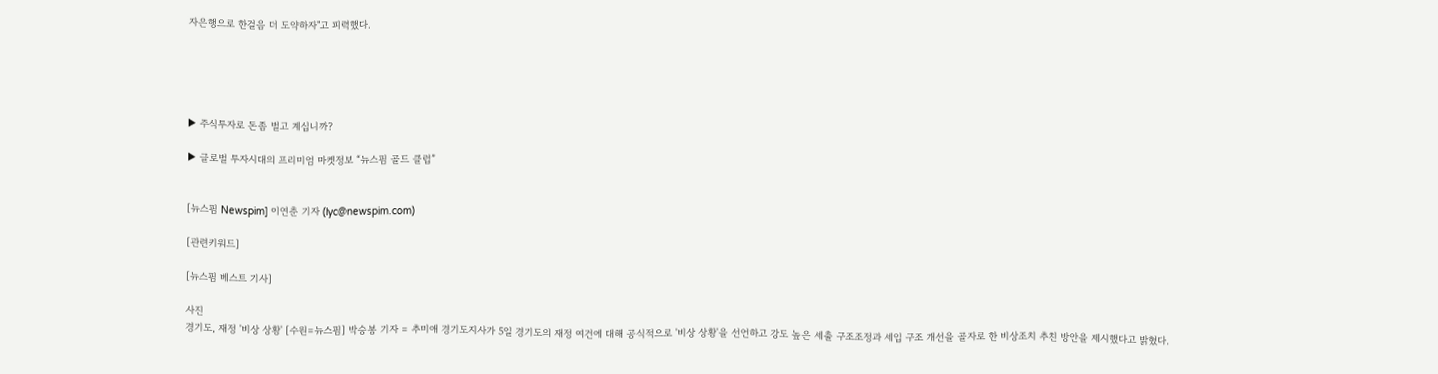자은행으로 한걸음 더 도약하자"고 피력했다.





▶ 주식투자로 돈좀 벌고 계십니까?

▶ 글로벌 투자시대의 프리미엄 마켓정보 “뉴스핌 골드 클럽”


[뉴스핌 Newspim] 이연춘 기자 (lyc@newspim.com)

[관련키워드]

[뉴스핌 베스트 기사]

사진
경기도, 재정 '비상 상황' [수원=뉴스핌] 박승봉 기자 = 추미애 경기도지사가 5일 경기도의 재정 여건에 대해 공식적으로 '비상 상황'을 선언하고 강도 높은 세출 구조조정과 세입 구조 개선을 골자로 한 비상조치 추친 방안을 제시했다고 밝혔다.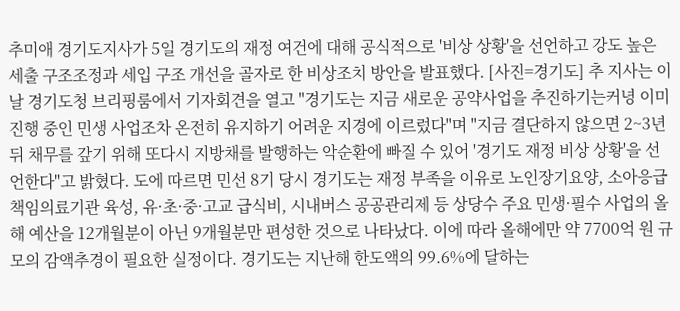추미애 경기도지사가 5일 경기도의 재정 여건에 대해 공식적으로 '비상 상황'을 선언하고 강도 높은 세출 구조조정과 세입 구조 개선을 골자로 한 비상조치 방안을 발표했다. [사진=경기도] 추 지사는 이날 경기도청 브리핑룸에서 기자회견을 열고 "경기도는 지금 새로운 공약사업을 추진하기는커녕 이미 진행 중인 민생 사업조차 온전히 유지하기 어려운 지경에 이르렀다"며 "지금 결단하지 않으면 2~3년 뒤 채무를 갚기 위해 또다시 지방채를 발행하는 악순환에 빠질 수 있어 '경기도 재정 비상 상황'을 선언한다"고 밝혔다. 도에 따르면 민선 8기 당시 경기도는 재정 부족을 이유로 노인장기요양, 소아응급 책임의료기관 육성, 유·초·중·고교 급식비, 시내버스 공공관리제 등 상당수 주요 민생·필수 사업의 올해 예산을 12개월분이 아닌 9개월분만 편성한 것으로 나타났다. 이에 따라 올해에만 약 7700억 원 규모의 감액추경이 필요한 실정이다. 경기도는 지난해 한도액의 99.6%에 달하는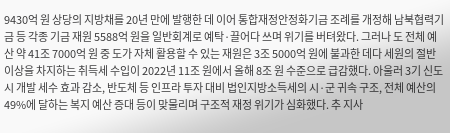9430억 원 상당의 지방채를 20년 만에 발행한 데 이어 통합재정안정화기금 조례를 개정해 남북협력기금 등 각종 기금 재원 5588억 원을 일반회계로 예탁·끌어다 쓰며 위기를 버텨왔다. 그러나 도 전체 예산 약 41조 7000억 원 중 도가 자체 활용할 수 있는 재원은 3조 5000억 원에 불과한 데다 세원의 절반 이상을 차지하는 취득세 수입이 2022년 11조 원에서 올해 8조 원 수준으로 급감했다. 아울러 3기 신도시 개발 세수 효과 감소, 반도체 등 인프라 투자 대비 법인지방소득세의 시·군 귀속 구조, 전체 예산의 49%에 달하는 복지 예산 증대 등이 맞물리며 구조적 재정 위기가 심화했다. 추 지사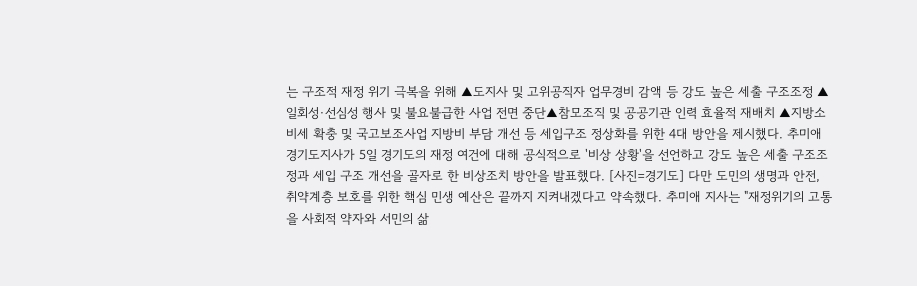는 구조적 재정 위기 극복을 위해 ▲도지사 및 고위공직자 업무경비 감액 등 강도 높은 세출 구조조정 ▲일회성·선심성 행사 및 불요불급한 사업 전면 중단▲참모조직 및 공공기관 인력 효율적 재배치 ▲지방소비세 확충 및 국고보조사업 지방비 부담 개선 등 세입구조 정상화를 위한 4대 방안을 제시했다. 추미애 경기도지사가 5일 경기도의 재정 여건에 대해 공식적으로 '비상 상황'을 선언하고 강도 높은 세출 구조조정과 세입 구조 개선을 골자로 한 비상조치 방안을 발표했다. [사진=경기도] 다만 도민의 생명과 안전, 취약계층 보호를 위한 핵심 민생 예산은 끝까지 지켜내겠다고 약속했다. 추미애 지사는 "재정위기의 고통을 사회적 약자와 서민의 삶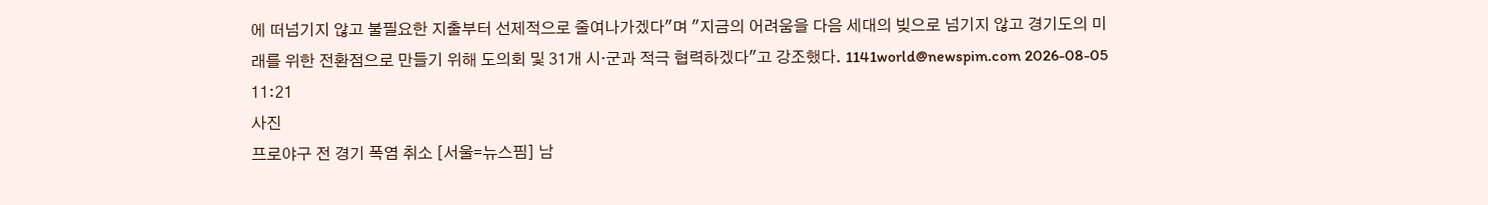에 떠넘기지 않고 불필요한 지출부터 선제적으로 줄여나가겠다"며 "지금의 어려움을 다음 세대의 빚으로 넘기지 않고 경기도의 미래를 위한 전환점으로 만들기 위해 도의회 및 31개 시·군과 적극 협력하겠다"고 강조했다. 1141world@newspim.com 2026-08-05 11:21
사진
프로야구 전 경기 폭염 취소 [서울=뉴스핌] 남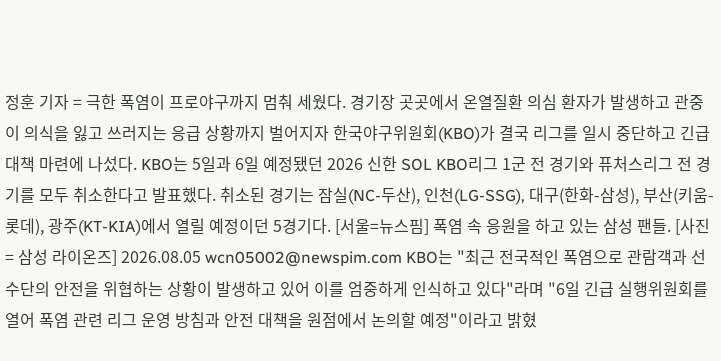정훈 기자 = 극한 폭염이 프로야구까지 멈춰 세웠다. 경기장 곳곳에서 온열질환 의심 환자가 발생하고 관중이 의식을 잃고 쓰러지는 응급 상황까지 벌어지자 한국야구위원회(KBO)가 결국 리그를 일시 중단하고 긴급 대책 마련에 나섰다. KBO는 5일과 6일 예정됐던 2026 신한 SOL KBO리그 1군 전 경기와 퓨처스리그 전 경기를 모두 취소한다고 발표했다. 취소된 경기는 잠실(NC-두산), 인천(LG-SSG), 대구(한화-삼성), 부산(키움-롯데), 광주(KT-KIA)에서 열릴 예정이던 5경기다. [서울=뉴스핌] 폭염 속 응원을 하고 있는 삼성 팬들. [사진 = 삼성 라이온즈] 2026.08.05 wcn05002@newspim.com KBO는 "최근 전국적인 폭염으로 관람객과 선수단의 안전을 위협하는 상황이 발생하고 있어 이를 엄중하게 인식하고 있다"라며 "6일 긴급 실행위원회를 열어 폭염 관련 리그 운영 방침과 안전 대책을 원점에서 논의할 예정"이라고 밝혔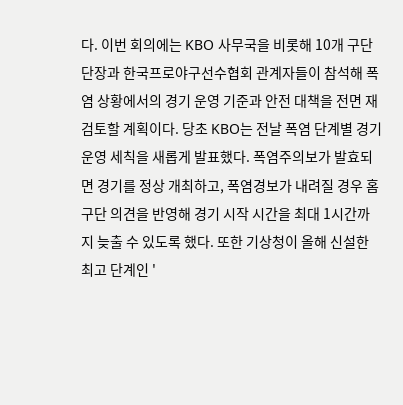다. 이번 회의에는 KBO 사무국을 비롯해 10개 구단 단장과 한국프로야구선수협회 관계자들이 참석해 폭염 상황에서의 경기 운영 기준과 안전 대책을 전면 재검토할 계획이다. 당초 KBO는 전날 폭염 단계별 경기 운영 세칙을 새롭게 발표했다. 폭염주의보가 발효되면 경기를 정상 개최하고, 폭염경보가 내려질 경우 홈 구단 의견을 반영해 경기 시작 시간을 최대 1시간까지 늦출 수 있도록 했다. 또한 기상청이 올해 신설한 최고 단계인 '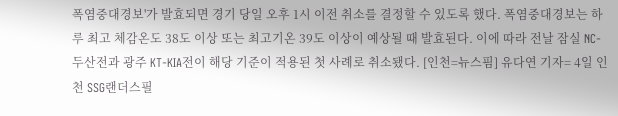폭염중대경보'가 발효되면 경기 당일 오후 1시 이전 취소를 결정할 수 있도록 했다. 폭염중대경보는 하루 최고 체감온도 38도 이상 또는 최고기온 39도 이상이 예상될 때 발효된다. 이에 따라 전날 잠실 NC-두산전과 광주 KT-KIA전이 해당 기준이 적용된 첫 사례로 취소됐다. [인천=뉴스핌] 유다연 기자= 4일 인천 SSG랜더스필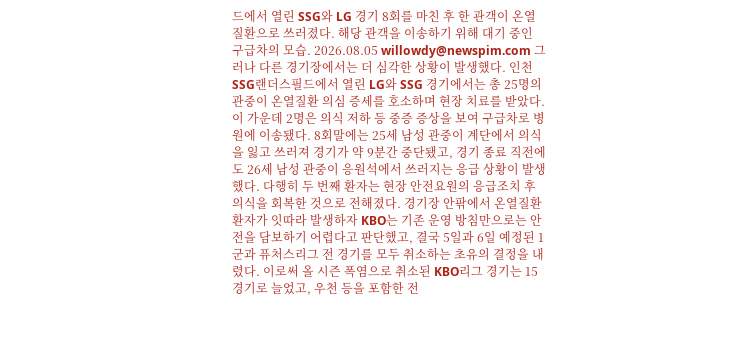드에서 열린 SSG와 LG 경기 8회를 마친 후 한 관객이 온열질환으로 쓰러졌다. 해당 관객을 이송하기 위해 대기 중인 구급차의 모습. 2026.08.05 willowdy@newspim.com 그러나 다른 경기장에서는 더 심각한 상황이 발생했다. 인천 SSG랜더스필드에서 열린 LG와 SSG 경기에서는 총 25명의 관중이 온열질환 의심 증세를 호소하며 현장 치료를 받았다. 이 가운데 2명은 의식 저하 등 중증 증상을 보여 구급차로 병원에 이송됐다. 8회말에는 25세 남성 관중이 계단에서 의식을 잃고 쓰러져 경기가 약 9분간 중단됐고, 경기 종료 직전에도 26세 남성 관중이 응원석에서 쓰러지는 응급 상황이 발생했다. 다행히 두 번째 환자는 현장 안전요원의 응급조치 후 의식을 회복한 것으로 전해졌다. 경기장 안팎에서 온열질환 환자가 잇따라 발생하자 KBO는 기존 운영 방침만으로는 안전을 담보하기 어렵다고 판단했고, 결국 5일과 6일 예정된 1군과 퓨처스리그 전 경기를 모두 취소하는 초유의 결정을 내렸다. 이로써 올 시즌 폭염으로 취소된 KBO리그 경기는 15경기로 늘었고, 우천 등을 포함한 전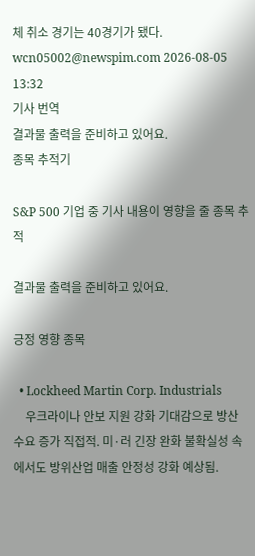체 취소 경기는 40경기가 됐다. wcn05002@newspim.com 2026-08-05 13:32
기사 번역
결과물 출력을 준비하고 있어요.
종목 추적기

S&P 500 기업 중 기사 내용이 영향을 줄 종목 추적

결과물 출력을 준비하고 있어요.

긍정 영향 종목

  • Lockheed Martin Corp. Industrials
    우크라이나 안보 지원 강화 기대감으로 방산 수요 증가 직접적. 미·러 긴장 완화 불확실성 속에서도 방위산업 매출 안정성 강화 예상됨.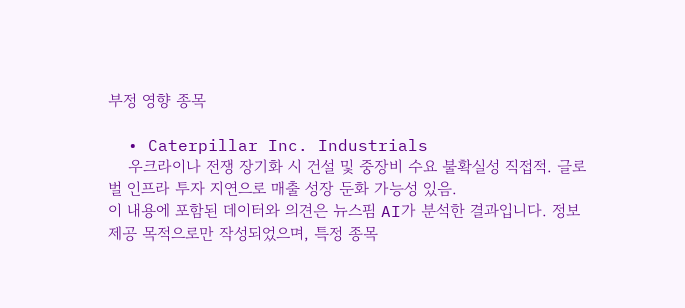부정 영향 종목

  • Caterpillar Inc. Industrials
    우크라이나 전쟁 장기화 시 건설 및 중장비 수요 불확실성 직접적. 글로벌 인프라 투자 지연으로 매출 성장 둔화 가능성 있음.
이 내용에 포함된 데이터와 의견은 뉴스핌 AI가 분석한 결과입니다. 정보 제공 목적으로만 작성되었으며, 특정 종목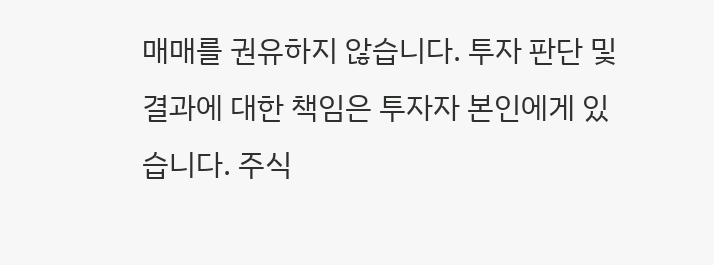매매를 권유하지 않습니다. 투자 판단 및 결과에 대한 책임은 투자자 본인에게 있습니다. 주식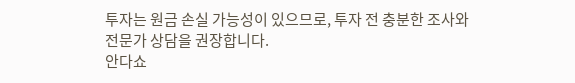투자는 원금 손실 가능성이 있으므로, 투자 전 충분한 조사와 전문가 상담을 권장합니다.
안다쇼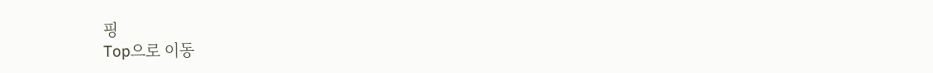핑
Top으로 이동